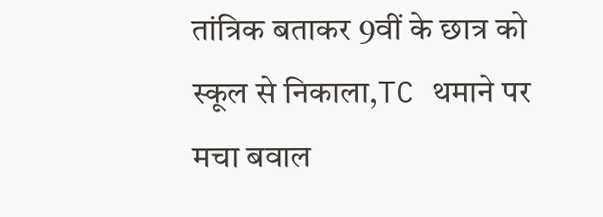तांत्रिक बताकर 9वीं के छात्र को स्कूल से निकाला,TC थमाने पर मचा बवाल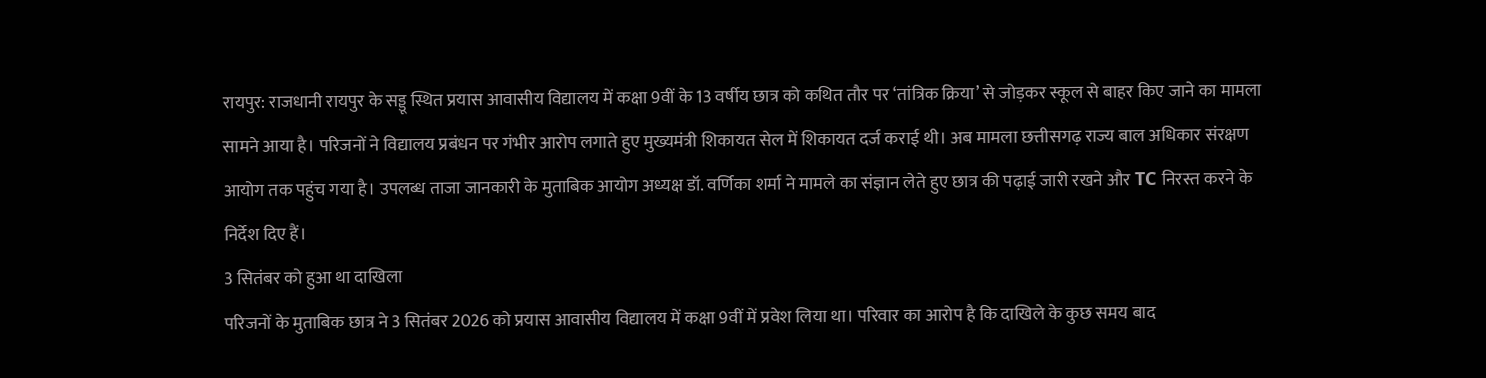रायपुर: राजधानी रायपुर के सड्डू स्थित प्रयास आवासीय विद्यालय में कक्षा 9वीं के 13 वर्षीय छात्र को कथित तौर पर ‘तांत्रिक क्रिया’ से जोड़कर स्कूल से बाहर किए जाने का मामला सामने आया है। परिजनों ने विद्यालय प्रबंधन पर गंभीर आरोप लगाते हुए मुख्यमंत्री शिकायत सेल में शिकायत दर्ज कराई थी। अब मामला छत्तीसगढ़ राज्य बाल अधिकार संरक्षण आयोग तक पहुंच गया है। उपलब्ध ताजा जानकारी के मुताबिक आयोग अध्यक्ष डॉ. वर्णिका शर्मा ने मामले का संज्ञान लेते हुए छात्र की पढ़ाई जारी रखने और TC निरस्त करने के निर्देश दिए हैं।
3 सितंबर को हुआ था दाखिला
परिजनों के मुताबिक छात्र ने 3 सितंबर 2026 को प्रयास आवासीय विद्यालय में कक्षा 9वीं में प्रवेश लिया था। परिवार का आरोप है कि दाखिले के कुछ समय बाद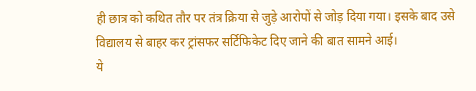ही छात्र को कथित तौर पर तंत्र क्रिया से जुड़े आरोपों से जोड़ दिया गया। इसके बाद उसे विद्यालय से बाहर कर ट्रांसफर सर्टिफिकेट दिए जाने की बात सामने आई।
ये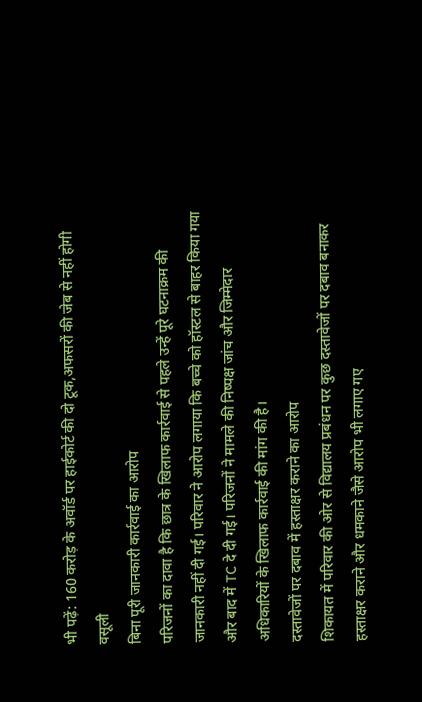भी पढ़ें: 160 करोड़ के अवॉर्ड पर हाईकोर्ट की दो टूक,अफसरों की जेब से नहीं होगी वसूली
बिना पूरी जानकारी कार्रवाई का आरोप
परिजनों का दावा है कि छात्र के खिलाफ कार्रवाई से पहले उन्हें पूरे घटनाक्रम की जानकारी नहीं दी गई। परिवार ने आरोप लगाया कि बच्चे को हॉस्टल से बाहर किया गया और बाद में TC दे दी गई। परिजनों ने मामले की निष्पक्ष जांच और जिम्मेदार अधिकारियों के खिलाफ कार्रवाई की मांग की है।
दस्तावेजों पर दबाव में हस्ताक्षर कराने का आरोप
शिकायत में परिवार की ओर से विद्यालय प्रबंधन पर कुछ दस्तावेजों पर दबाव बनाकर हस्ताक्षर कराने और धमकाने जैसे आरोप भी लगाए गए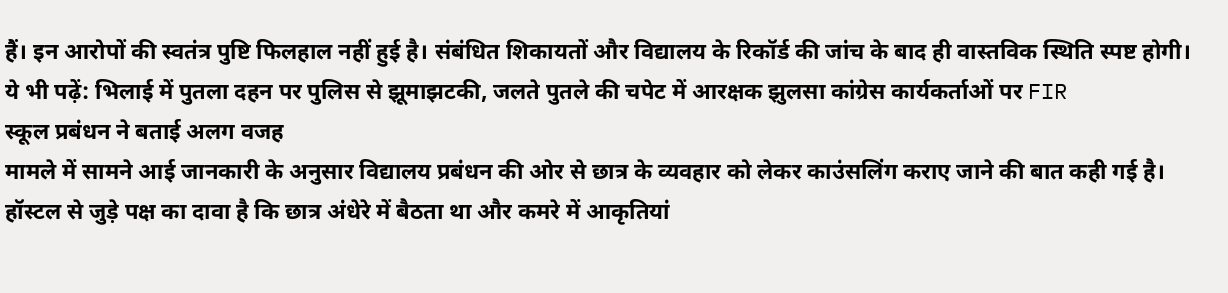हैं। इन आरोपों की स्वतंत्र पुष्टि फिलहाल नहीं हुई है। संबंधित शिकायतों और विद्यालय के रिकॉर्ड की जांच के बाद ही वास्तविक स्थिति स्पष्ट होगी।
ये भी पढ़ें: भिलाई में पुतला दहन पर पुलिस से झूमाझटकी, जलते पुतले की चपेट में आरक्षक झुलसा कांग्रेस कार्यकर्ताओं पर FIR
स्कूल प्रबंधन ने बताई अलग वजह
मामले में सामने आई जानकारी के अनुसार विद्यालय प्रबंधन की ओर से छात्र के व्यवहार को लेकर काउंसलिंग कराए जाने की बात कही गई है। हॉस्टल से जुड़े पक्ष का दावा है कि छात्र अंधेरे में बैठता था और कमरे में आकृतियां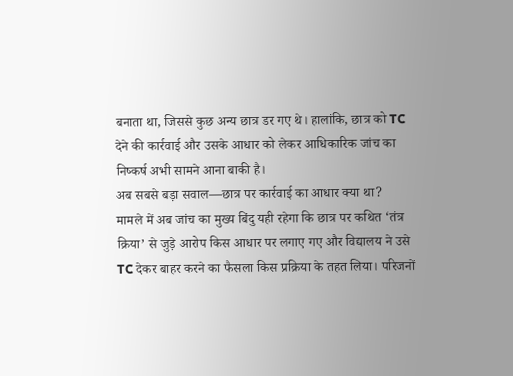बनाता था, जिससे कुछ अन्य छात्र डर गए थे। हालांकि, छात्र को TC देने की कार्रवाई और उसके आधार को लेकर आधिकारिक जांच का निष्कर्ष अभी सामने आना बाकी है।
अब सबसे बड़ा सवाल—छात्र पर कार्रवाई का आधार क्या था?
मामले में अब जांच का मुख्य बिंदु यही रहेगा कि छात्र पर कथित ‘तंत्र क्रिया’ से जुड़े आरोप किस आधार पर लगाए गए और विद्यालय ने उसे TC देकर बाहर करने का फैसला किस प्रक्रिया के तहत लिया। परिजनों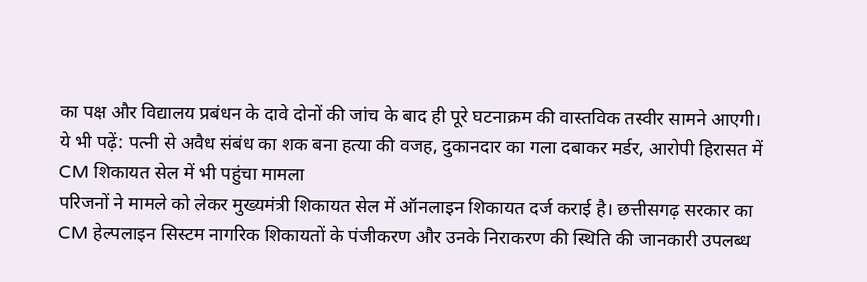का पक्ष और विद्यालय प्रबंधन के दावे दोनों की जांच के बाद ही पूरे घटनाक्रम की वास्तविक तस्वीर सामने आएगी।
ये भी पढ़ें: पत्नी से अवैध संबंध का शक बना हत्या की वजह, दुकानदार का गला दबाकर मर्डर, आरोपी हिरासत में
CM शिकायत सेल में भी पहुंचा मामला
परिजनों ने मामले को लेकर मुख्यमंत्री शिकायत सेल में ऑनलाइन शिकायत दर्ज कराई है। छत्तीसगढ़ सरकार का CM हेल्पलाइन सिस्टम नागरिक शिकायतों के पंजीकरण और उनके निराकरण की स्थिति की जानकारी उपलब्ध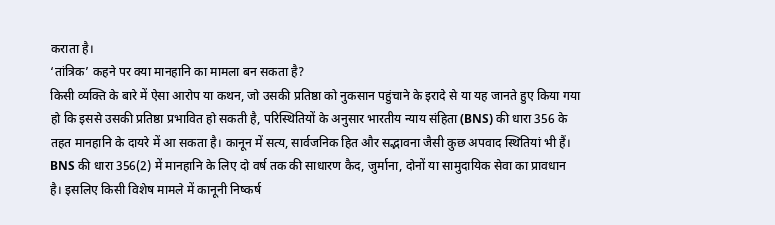कराता है।
‘तांत्रिक’ कहने पर क्या मानहानि का मामला बन सकता है?
किसी व्यक्ति के बारे में ऐसा आरोप या कथन, जो उसकी प्रतिष्ठा को नुकसान पहुंचाने के इरादे से या यह जानते हुए किया गया हो कि इससे उसकी प्रतिष्ठा प्रभावित हो सकती है, परिस्थितियों के अनुसार भारतीय न्याय संहिता (BNS) की धारा 356 के तहत मानहानि के दायरे में आ सकता है। कानून में सत्य, सार्वजनिक हित और सद्भावना जैसी कुछ अपवाद स्थितियां भी हैं। BNS की धारा 356(2) में मानहानि के लिए दो वर्ष तक की साधारण कैद, जुर्माना, दोनों या सामुदायिक सेवा का प्रावधान है। इसलिए किसी विशेष मामले में कानूनी निष्कर्ष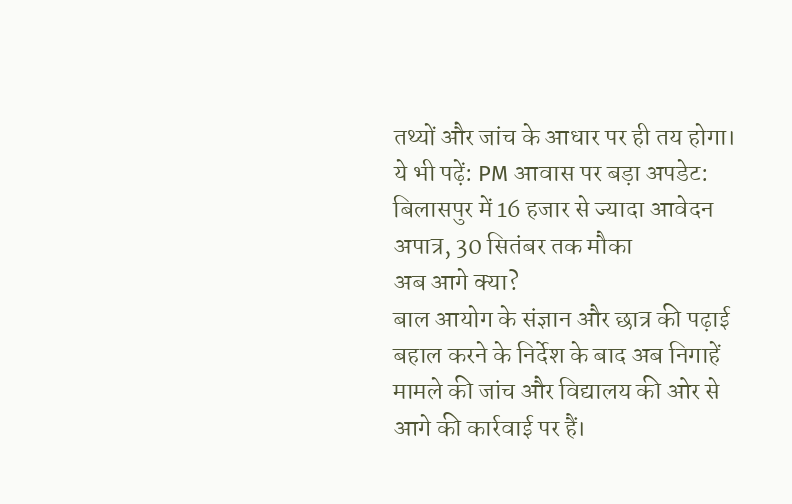तथ्यों और जांच के आधार पर ही तय होगा।
ये भी पढ़ें: PM आवास पर बड़ा अपडेट: बिलासपुर में 16 हजार से ज्यादा आवेदन अपात्र, 30 सितंबर तक मौका
अब आगे क्या?
बाल आयोग के संज्ञान और छात्र की पढ़ाई बहाल करने के निर्देश के बाद अब निगाहें मामले की जांच और विद्यालय की ओर से आगे की कार्रवाई पर हैं।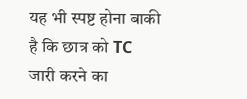यह भी स्पष्ट होना बाकी है कि छात्र को TC जारी करने का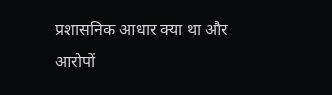प्रशासनिक आधार क्या था और आरोपों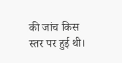की जांच किस स्तर पर हुई थी।